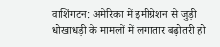वाशिंगटन: अमेरिका में इमीग्रेशन से जुड़ी धोखाधड़ी के मामलों में लगातार बढ़ोतरी हो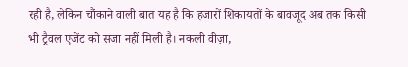रही है, लेकिन चौंकाने वाली बात यह है कि हजारों शिकायतों के बावजूद अब तक किसी भी ट्रैवल एजेंट को सजा नहीं मिली है। नकली वीज़ा,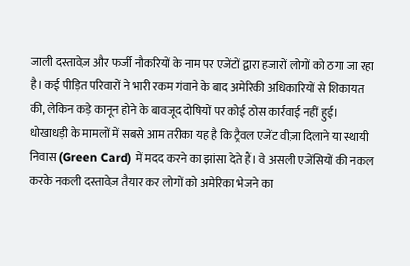जाली दस्तावेज़ और फर्जी नौकरियों के नाम पर एजेंटों द्वारा हजारों लोगों को ठगा जा रहा है। कई पीड़ित परिवारों ने भारी रकम गंवाने के बाद अमेरिकी अधिकारियों से शिकायत की, लेकिन कड़े कानून होने के बावजूद दोषियों पर कोई ठोस कार्रवाई नहीं हुई।
धोखाधड़ी के मामलों में सबसे आम तरीका यह है कि ट्रैवल एजेंट वीज़ा दिलाने या स्थायी निवास (Green Card) में मदद करने का झांसा देते हैं। वे असली एजेंसियों की नकल करके नकली दस्तावेज़ तैयार कर लोगों को अमेरिका भेजने का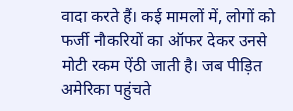वादा करते हैं। कई मामलों में, लोगों को फर्जी नौकरियों का ऑफर देकर उनसे मोटी रकम ऐंठी जाती है। जब पीड़ित अमेरिका पहुंचते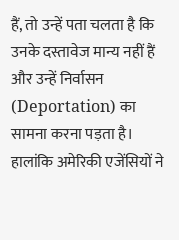हैं, तो उन्हें पता चलता है कि उनके दस्तावेज मान्य नहीं हैं और उन्हें निर्वासन (Deportation) का सामना करना पड़ता है।
हालांकि अमेरिकी एजेंसियों ने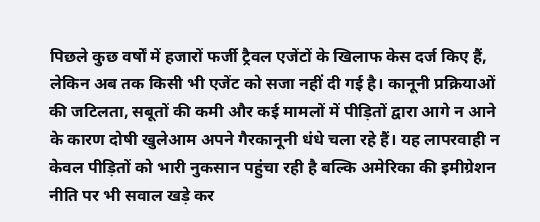पिछले कुछ वर्षों में हजारों फर्जी ट्रैवल एजेंटों के खिलाफ केस दर्ज किए हैं, लेकिन अब तक किसी भी एजेंट को सजा नहीं दी गई है। कानूनी प्रक्रियाओं की जटिलता, सबूतों की कमी और कई मामलों में पीड़ितों द्वारा आगे न आने के कारण दोषी खुलेआम अपने गैरकानूनी धंधे चला रहे हैं। यह लापरवाही न केवल पीड़ितों को भारी नुकसान पहुंचा रही है बल्कि अमेरिका की इमीग्रेशन नीति पर भी सवाल खड़े कर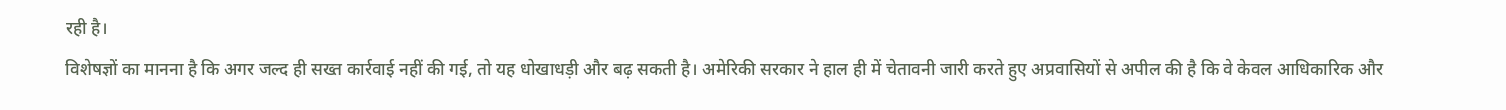रही है।
विशेषज्ञों का मानना है कि अगर जल्द ही सख्त कार्रवाई नहीं की गई, तो यह धोखाधड़ी और बढ़ सकती है। अमेरिकी सरकार ने हाल ही में चेतावनी जारी करते हुए अप्रवासियों से अपील की है कि वे केवल आधिकारिक और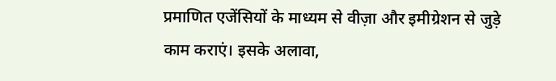प्रमाणित एजेंसियों के माध्यम से वीज़ा और इमीग्रेशन से जुड़े काम कराएं। इसके अलावा,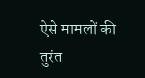ऐसे मामलों की तुरंत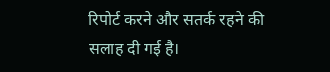रिपोर्ट करने और सतर्क रहने की सलाह दी गई है।